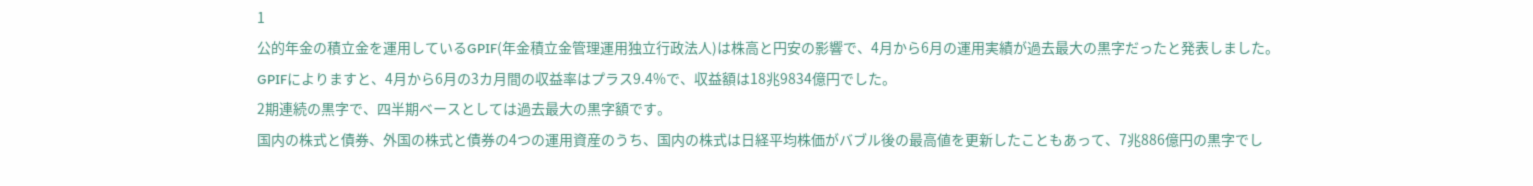1
公的年金の積立金を運用しているGPIF(年金積立金管理運用独立行政法人)は株高と円安の影響で、4月から6月の運用実績が過去最大の黒字だったと発表しました。
GPIFによりますと、4月から6月の3カ月間の収益率はプラス9.4%で、収益額は18兆9834億円でした。
2期連続の黒字で、四半期ベースとしては過去最大の黒字額です。
国内の株式と債券、外国の株式と債券の4つの運用資産のうち、国内の株式は日経平均株価がバブル後の最高値を更新したこともあって、7兆886億円の黒字でし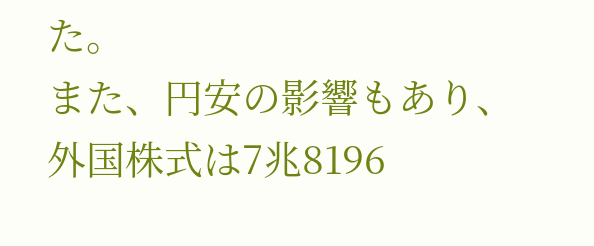た。
また、円安の影響もあり、外国株式は7兆8196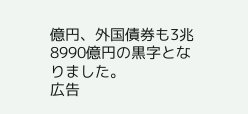億円、外国債券も3兆8990億円の黒字となりました。
広告